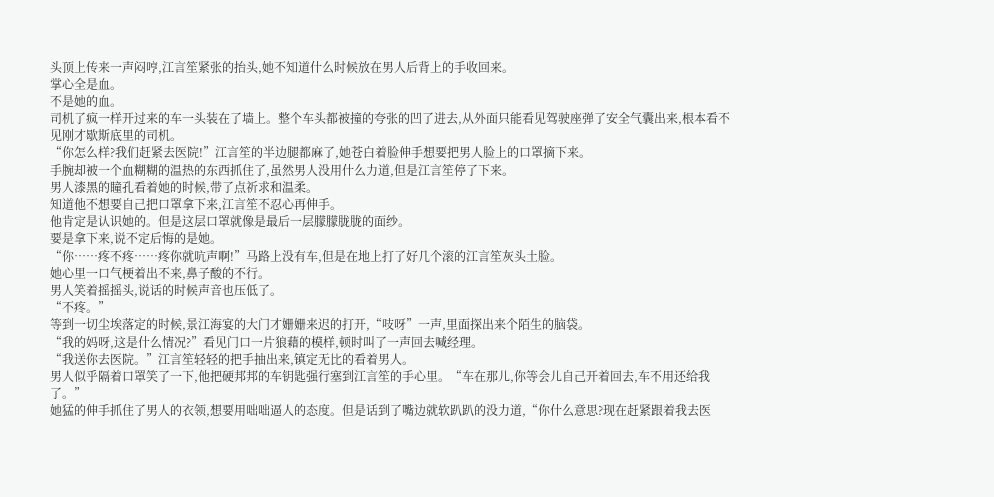头顶上传来一声闷哼,江言笙紧张的抬头,她不知道什么时候放在男人后背上的手收回来。
掌心全是血。
不是她的血。
司机了疯一样开过来的车一头装在了墙上。整个车头都被撞的夸张的凹了进去,从外面只能看见驾驶座弹了安全气囊出来,根本看不见刚才歇斯底里的司机。
“你怎么样?我们赶紧去医院!”江言笙的半边腿都麻了,她苍白着脸伸手想要把男人脸上的口罩摘下来。
手腕却被一个血糊糊的温热的东西抓住了,虽然男人没用什么力道,但是江言笙停了下来。
男人漆黑的瞳孔看着她的时候,带了点祈求和温柔。
知道他不想要自己把口罩拿下来,江言笙不忍心再伸手。
他肯定是认识她的。但是这层口罩就像是最后一层朦朦胧胧的面纱。
要是拿下来,说不定后悔的是她。
“你……疼不疼……疼你就吭声啊!”马路上没有车,但是在地上打了好几个滚的江言笙灰头土脸。
她心里一口气梗着出不来,鼻子酸的不行。
男人笑着摇摇头,说话的时候声音也压低了。
“不疼。”
等到一切尘埃落定的时候,景江海宴的大门才姗姗来迟的打开,“吱呀”一声,里面探出来个陌生的脑袋。
“我的妈呀,这是什么情况?”看见门口一片狼藉的模样,顿时叫了一声回去喊经理。
“我送你去医院。”江言笙轻轻的把手抽出来,镇定无比的看着男人。
男人似乎隔着口罩笑了一下,他把硬邦邦的车钥匙强行塞到江言笙的手心里。“车在那儿,你等会儿自己开着回去,车不用还给我了。”
她猛的伸手抓住了男人的衣领,想要用咄咄逼人的态度。但是话到了嘴边就软趴趴的没力道,“你什么意思?现在赶紧跟着我去医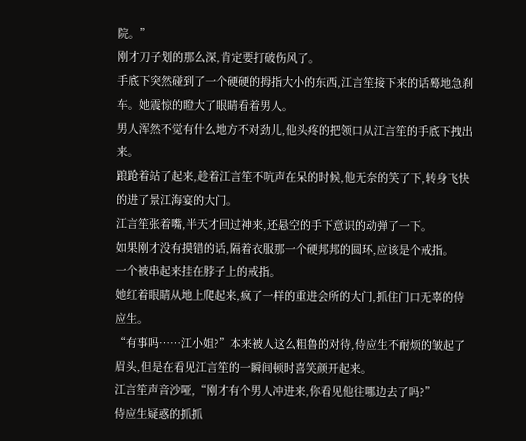院。”
刚才刀子划的那么深,肯定要打破伤风了。
手底下突然碰到了一个硬硬的拇指大小的东西,江言笙接下来的话蓦地急刹车。她震惊的瞪大了眼睛看着男人。
男人浑然不觉有什么地方不对劲儿,他头疼的把领口从江言笙的手底下拽出来。
踉跄着站了起来,趁着江言笙不吭声在呆的时候,他无奈的笑了下,转身飞快的进了景江海宴的大门。
江言笙张着嘴,半天才回过神来,还悬空的手下意识的动弹了一下。
如果刚才没有摸错的话,隔着衣服那一个硬邦邦的圆环,应该是个戒指。
一个被串起来挂在脖子上的戒指。
她红着眼睛从地上爬起来,疯了一样的重进会所的大门,抓住门口无辜的侍应生。
“有事吗……江小姐?”本来被人这么粗鲁的对待,侍应生不耐烦的皱起了眉头,但是在看见江言笙的一瞬间顿时喜笑颜开起来。
江言笙声音沙哑,“刚才有个男人冲进来,你看见他往哪边去了吗?”
侍应生疑惑的抓抓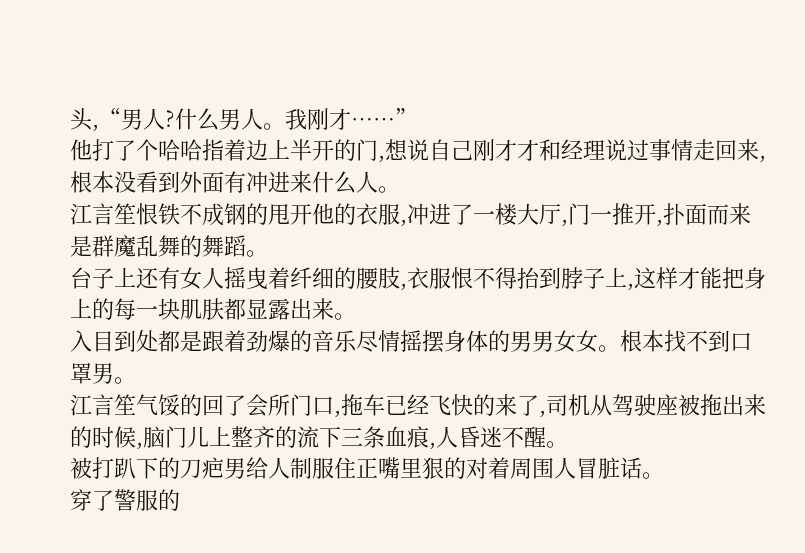头,“男人?什么男人。我刚才……”
他打了个哈哈指着边上半开的门,想说自己刚才才和经理说过事情走回来,根本没看到外面有冲进来什么人。
江言笙恨铁不成钢的甩开他的衣服,冲进了一楼大厅,门一推开,扑面而来是群魔乱舞的舞蹈。
台子上还有女人摇曳着纤细的腰肢,衣服恨不得抬到脖子上,这样才能把身上的每一块肌肤都显露出来。
入目到处都是跟着劲爆的音乐尽情摇摆身体的男男女女。根本找不到口罩男。
江言笙气馁的回了会所门口,拖车已经飞快的来了,司机从驾驶座被拖出来的时候,脑门儿上整齐的流下三条血痕,人昏迷不醒。
被打趴下的刀疤男给人制服住正嘴里狠的对着周围人冒脏话。
穿了警服的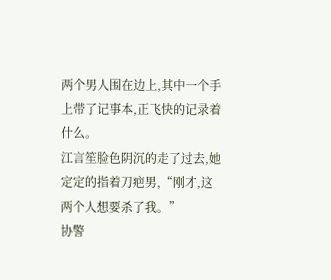两个男人围在边上,其中一个手上带了记事本,正飞快的记录着什么。
江言笙脸色阴沉的走了过去,她定定的指着刀疤男,“刚才,这两个人想要杀了我。”
协警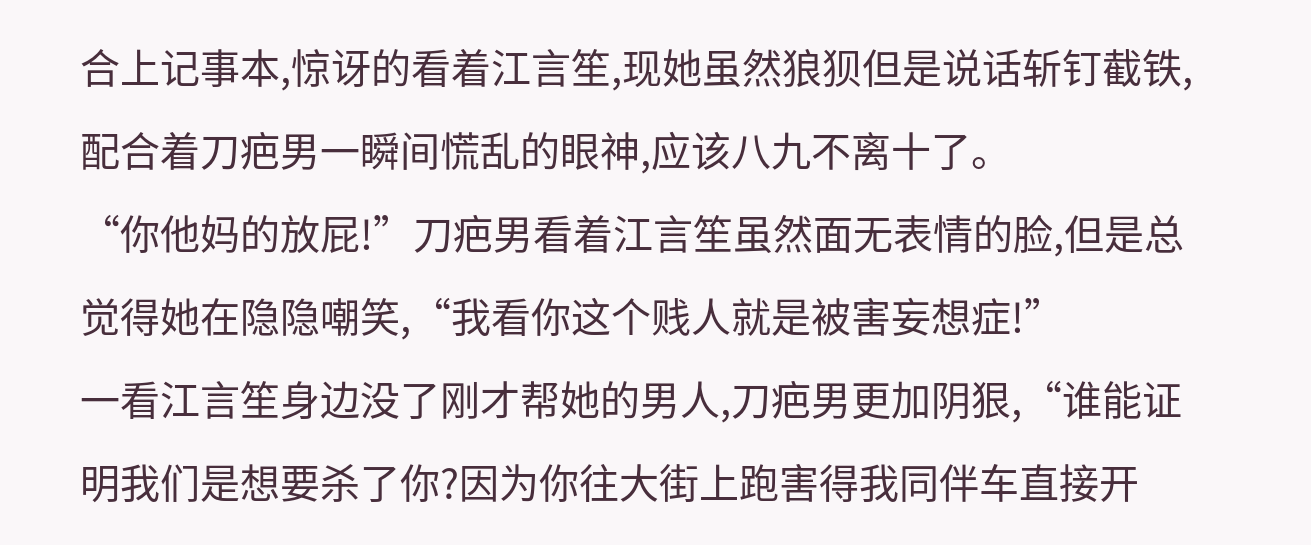合上记事本,惊讶的看着江言笙,现她虽然狼狈但是说话斩钉截铁,配合着刀疤男一瞬间慌乱的眼神,应该八九不离十了。
“你他妈的放屁!”刀疤男看着江言笙虽然面无表情的脸,但是总觉得她在隐隐嘲笑,“我看你这个贱人就是被害妄想症!”
一看江言笙身边没了刚才帮她的男人,刀疤男更加阴狠,“谁能证明我们是想要杀了你?因为你往大街上跑害得我同伴车直接开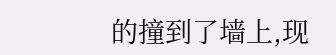的撞到了墙上,现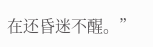在还昏迷不醒。”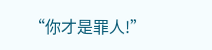“你才是罪人!”